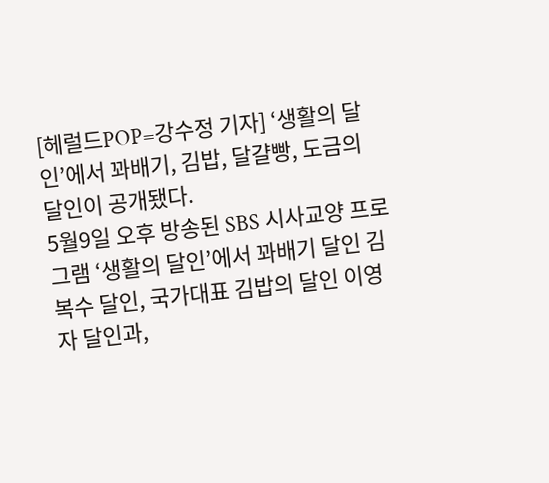[헤럴드POP=강수정 기자] ‘생활의 달인’에서 꽈배기, 김밥, 달걀빵, 도금의 달인이 공개됐다.
5월9일 오후 방송된 SBS 시사교양 프로그램 ‘생활의 달인’에서 꽈배기 달인 김복수 달인, 국가대표 김밥의 달인 이영자 달인과,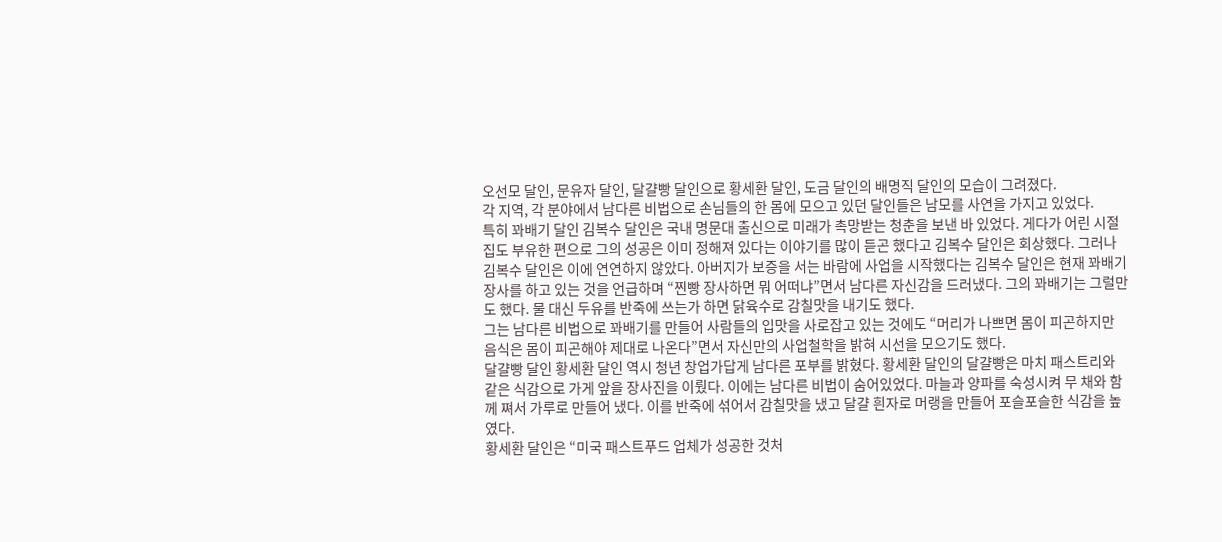오선모 달인, 문유자 달인, 달걀빵 달인으로 황세환 달인, 도금 달인의 배명직 달인의 모습이 그려졌다.
각 지역, 각 분야에서 남다른 비법으로 손님들의 한 몸에 모으고 있던 달인들은 남모를 사연을 가지고 있었다.
특히 꽈배기 달인 김복수 달인은 국내 명문대 출신으로 미래가 촉망받는 청춘을 보낸 바 있었다. 게다가 어린 시절 집도 부유한 편으로 그의 성공은 이미 정해져 있다는 이야기를 많이 듣곤 했다고 김복수 달인은 회상했다. 그러나 김복수 달인은 이에 연연하지 않았다. 아버지가 보증을 서는 바람에 사업을 시작했다는 김복수 달인은 현재 꽈배기 장사를 하고 있는 것을 언급하며 “찐빵 장사하면 뭐 어떠냐”면서 남다른 자신감을 드러냈다. 그의 꽈배기는 그럴만도 했다. 물 대신 두유를 반죽에 쓰는가 하면 닭육수로 감칠맛을 내기도 했다.
그는 남다른 비법으로 꽈배기를 만들어 사람들의 입맛을 사로잡고 있는 것에도 “머리가 나쁘면 몸이 피곤하지만 음식은 몸이 피곤해야 제대로 나온다”면서 자신만의 사업철학을 밝혀 시선을 모으기도 했다.
달걀빵 달인 황세환 달인 역시 청년 창업가답게 남다른 포부를 밝혔다. 황세환 달인의 달걀빵은 마치 패스트리와 같은 식감으로 가게 앞을 장사진을 이뤘다. 이에는 남다른 비법이 숨어있었다. 마늘과 양파를 숙성시켜 무 채와 함께 쪄서 가루로 만들어 냈다. 이를 반죽에 섞어서 감칠맛을 냈고 달걀 흰자로 머랭을 만들어 포슬포슬한 식감을 높였다.
황세환 달인은 “미국 패스트푸드 업체가 성공한 것처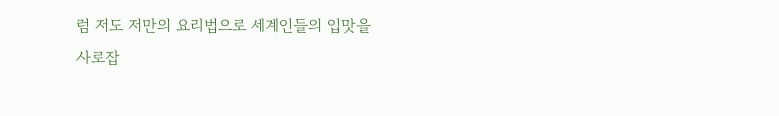럼 저도 저만의 요리법으로 세계인들의 입맛을 사로잡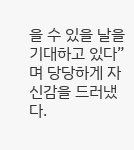을 수 있을 날을 기대하고 있다”며 당당하게 자신감을 드러냈다.